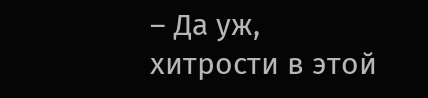– Да уж, хитрости в этой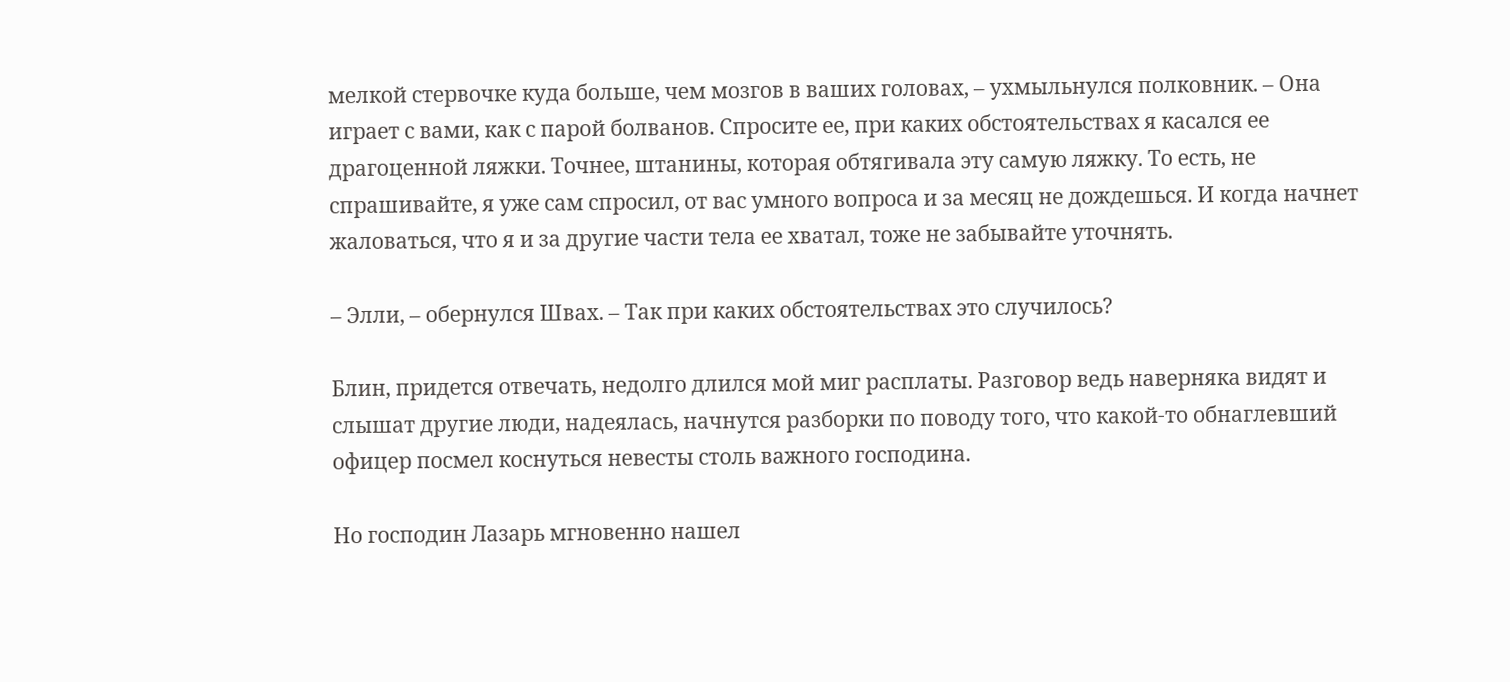мелкой стервочке куда больше, чем мозгов в ваших головах, – ухмыльнулся полковник. – Она играет с вами, как с парой болванов. Спросите ее, при каких обстоятельствах я касался ее драгоценной ляжки. Точнее, штанины, которая обтягивала эту самую ляжку. То есть, не спрашивайте, я уже сам спросил, от вас умного вопроса и за месяц не дождешься. И когда начнет жаловаться, что я и за другие части тела ее хватал, тоже не забывайте уточнять.

– Элли, – обернулся Швах. – Так при каких обстоятельствах это случилось?

Блин, придется отвечать, недолго длился мой миг расплаты. Разговор ведь наверняка видят и слышат другие люди, надеялась, начнутся разборки по поводу того, что какой-то обнаглевший офицер посмел коснуться невесты столь важного господина.

Но господин Лазарь мгновенно нашел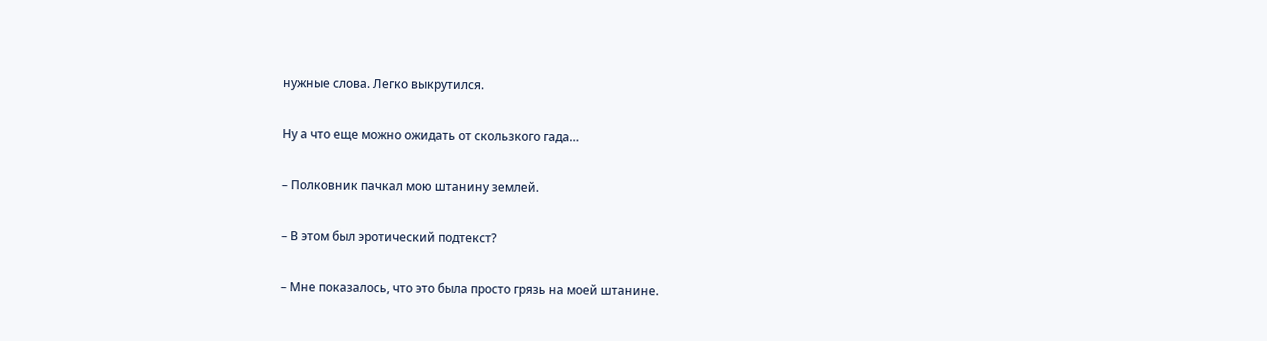нужные слова. Легко выкрутился.

Ну а что еще можно ожидать от скользкого гада…

– Полковник пачкал мою штанину землей.

– В этом был эротический подтекст?

– Мне показалось, что это была просто грязь на моей штанине.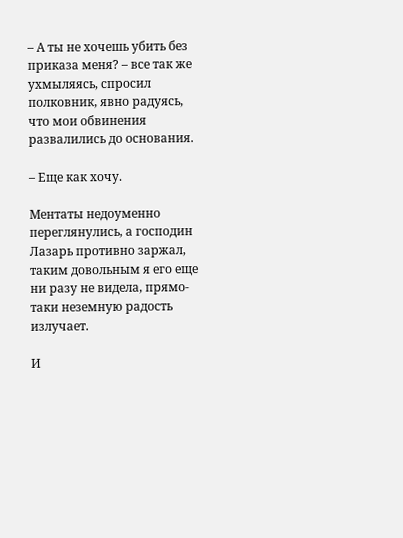– А ты не хочешь убить без приказа меня? – все так же ухмыляясь, спросил полковник, явно радуясь, что мои обвинения развалились до основания.

– Еще как хочу.

Ментаты недоуменно переглянулись, а господин Лазарь противно заржал, таким довольным я его еще ни разу не видела, прямо-таки неземную радость излучает.

И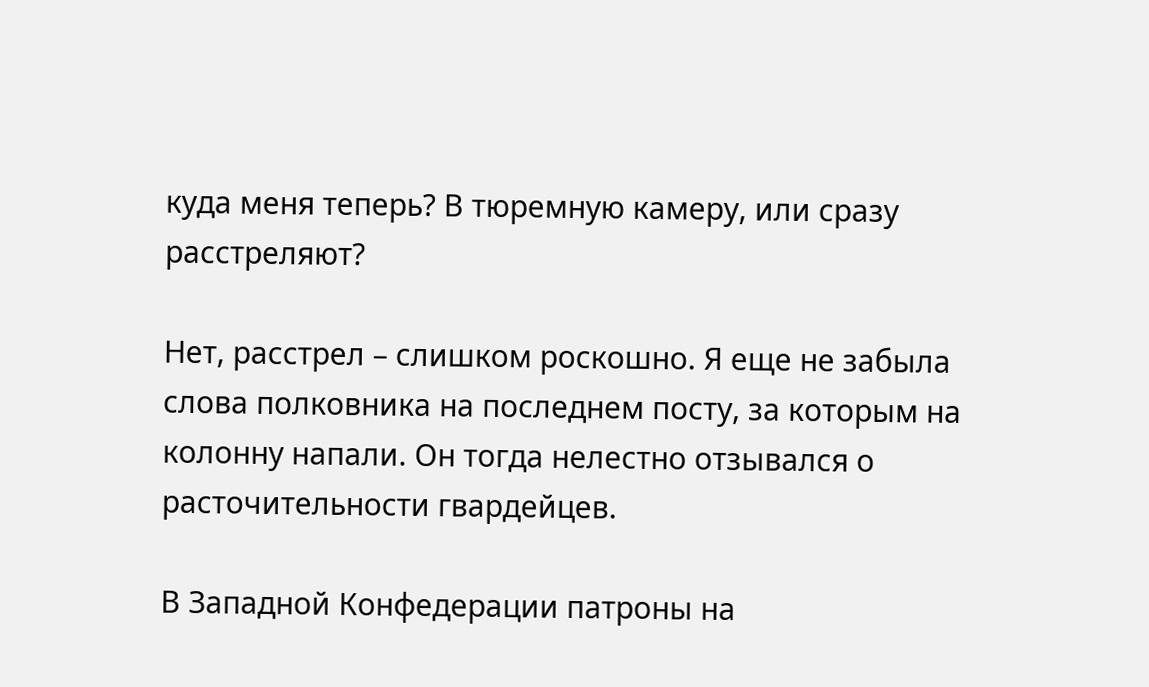куда меня теперь? В тюремную камеру, или сразу расстреляют?

Нет, расстрел – слишком роскошно. Я еще не забыла слова полковника на последнем посту, за которым на колонну напали. Он тогда нелестно отзывался о расточительности гвардейцев.

В Западной Конфедерации патроны на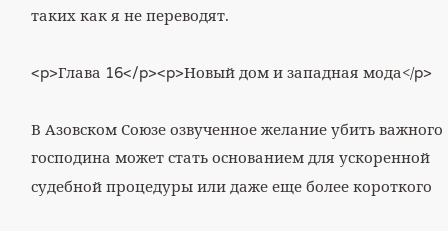таких как я не переводят.

<p>Глава 16</p><p>Новый дом и западная мода</p>

В Азовском Союзе озвученное желание убить важного господина может стать основанием для ускоренной судебной процедуры или даже еще более короткого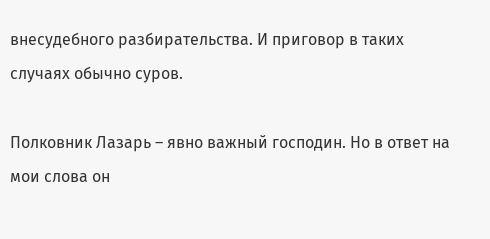внесудебного разбирательства. И приговор в таких случаях обычно суров.

Полковник Лазарь – явно важный господин. Но в ответ на мои слова он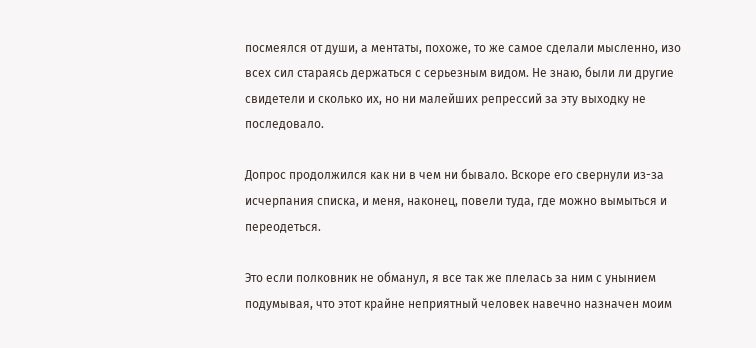посмеялся от души, а ментаты, похоже, то же самое сделали мысленно, изо всех сил стараясь держаться с серьезным видом. Не знаю, были ли другие свидетели и сколько их, но ни малейших репрессий за эту выходку не последовало.

Допрос продолжился как ни в чем ни бывало. Вскоре его свернули из-за исчерпания списка, и меня, наконец, повели туда, где можно вымыться и переодеться.

Это если полковник не обманул, я все так же плелась за ним с унынием подумывая, что этот крайне неприятный человек навечно назначен моим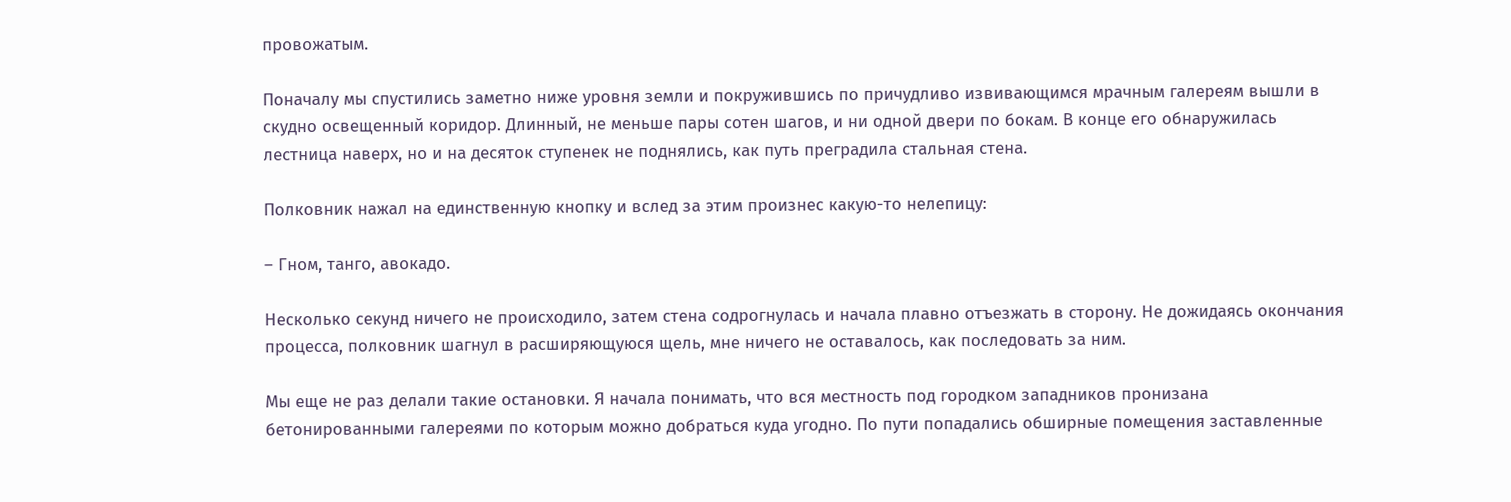провожатым.

Поначалу мы спустились заметно ниже уровня земли и покружившись по причудливо извивающимся мрачным галереям вышли в скудно освещенный коридор. Длинный, не меньше пары сотен шагов, и ни одной двери по бокам. В конце его обнаружилась лестница наверх, но и на десяток ступенек не поднялись, как путь преградила стальная стена.

Полковник нажал на единственную кнопку и вслед за этим произнес какую-то нелепицу:

– Гном, танго, авокадо.

Несколько секунд ничего не происходило, затем стена содрогнулась и начала плавно отъезжать в сторону. Не дожидаясь окончания процесса, полковник шагнул в расширяющуюся щель, мне ничего не оставалось, как последовать за ним.

Мы еще не раз делали такие остановки. Я начала понимать, что вся местность под городком западников пронизана бетонированными галереями по которым можно добраться куда угодно. По пути попадались обширные помещения заставленные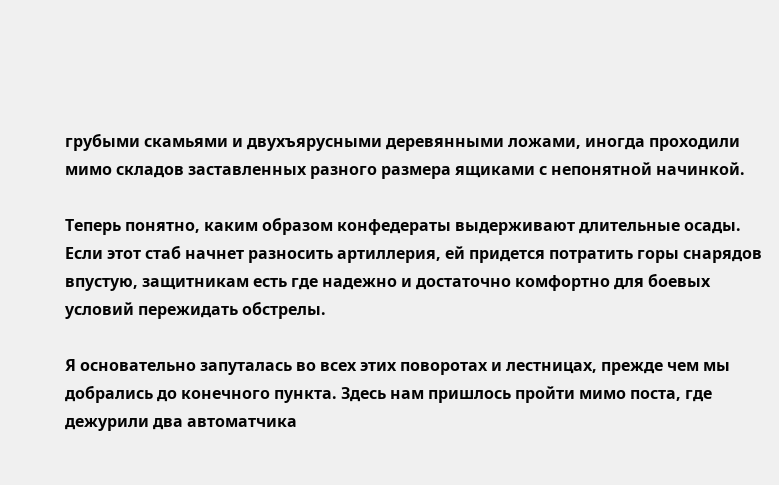грубыми скамьями и двухъярусными деревянными ложами, иногда проходили мимо складов заставленных разного размера ящиками с непонятной начинкой.

Теперь понятно, каким образом конфедераты выдерживают длительные осады. Если этот стаб начнет разносить артиллерия, ей придется потратить горы снарядов впустую, защитникам есть где надежно и достаточно комфортно для боевых условий пережидать обстрелы.

Я основательно запуталась во всех этих поворотах и лестницах, прежде чем мы добрались до конечного пункта. Здесь нам пришлось пройти мимо поста, где дежурили два автоматчика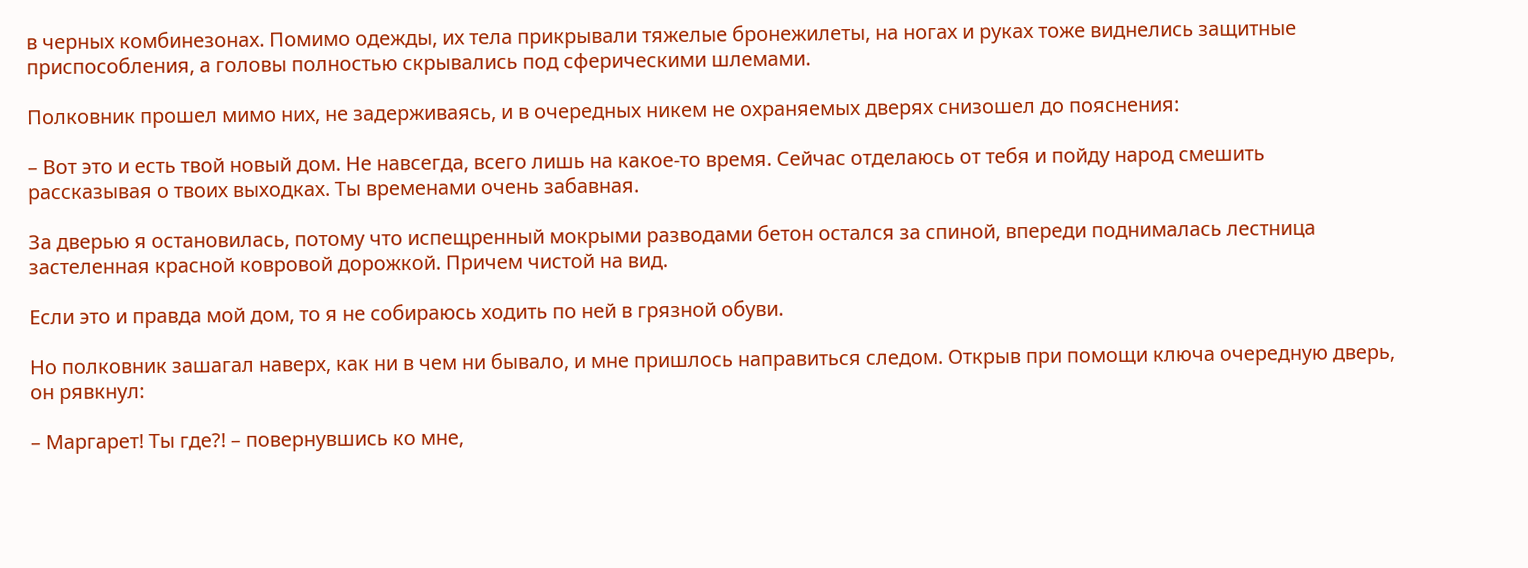в черных комбинезонах. Помимо одежды, их тела прикрывали тяжелые бронежилеты, на ногах и руках тоже виднелись защитные приспособления, а головы полностью скрывались под сферическими шлемами.

Полковник прошел мимо них, не задерживаясь, и в очередных никем не охраняемых дверях снизошел до пояснения:

– Вот это и есть твой новый дом. Не навсегда, всего лишь на какое-то время. Сейчас отделаюсь от тебя и пойду народ смешить рассказывая о твоих выходках. Ты временами очень забавная.

За дверью я остановилась, потому что испещренный мокрыми разводами бетон остался за спиной, впереди поднималась лестница застеленная красной ковровой дорожкой. Причем чистой на вид.

Если это и правда мой дом, то я не собираюсь ходить по ней в грязной обуви.

Но полковник зашагал наверх, как ни в чем ни бывало, и мне пришлось направиться следом. Открыв при помощи ключа очередную дверь, он рявкнул:

– Маргарет! Ты где?! – повернувшись ко мне,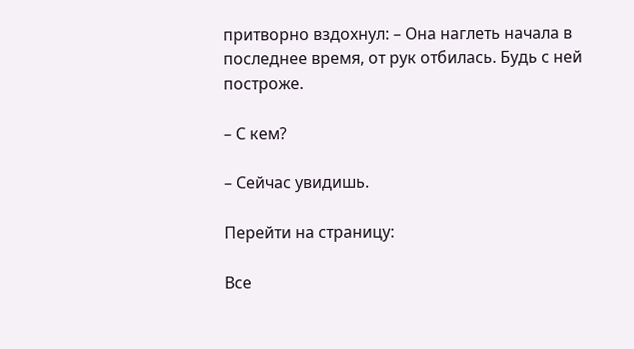притворно вздохнул: – Она наглеть начала в последнее время, от рук отбилась. Будь с ней построже.

– С кем?

– Сейчас увидишь.

Перейти на страницу:

Все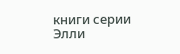книги серии Элли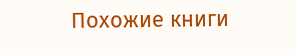Похожие книги